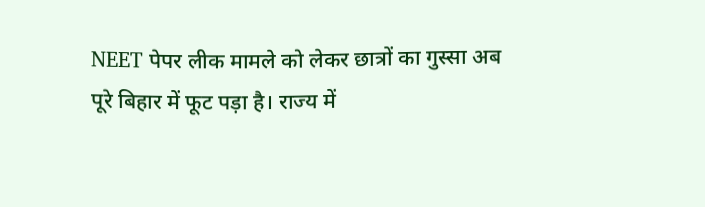NEET पेपर लीक मामले को लेकर छात्रों का गुस्सा अब पूरे बिहार में फूट पड़ा है। राज्य में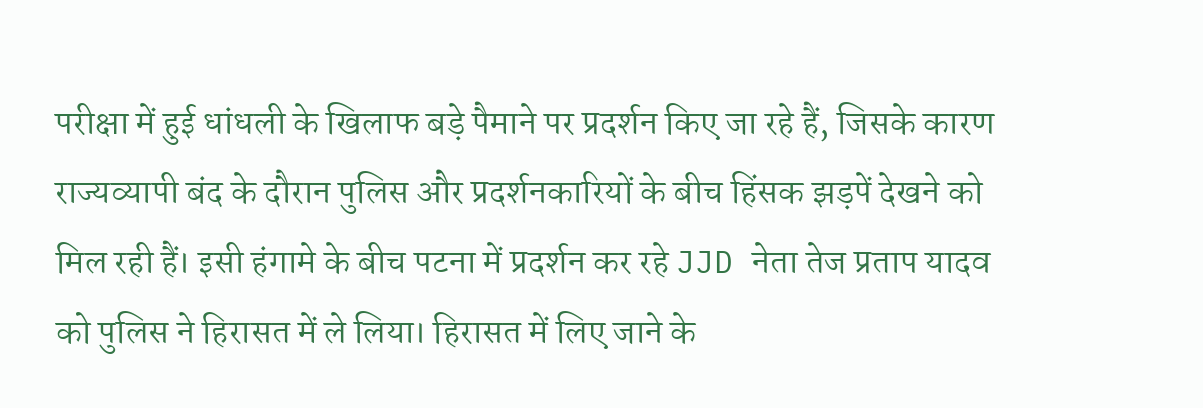परीक्षा में हुई धांधली के खिलाफ बड़े पैमाने पर प्रदर्शन किए जा रहे हैं, जिसके कारण राज्यव्यापी बंद के दौरान पुलिस और प्रदर्शनकारियों के बीच हिंसक झड़पें देखने को मिल रही हैं। इसी हंगामे के बीच पटना में प्रदर्शन कर रहे JJD नेता तेज प्रताप यादव को पुलिस ने हिरासत में ले लिया। हिरासत में लिए जाने के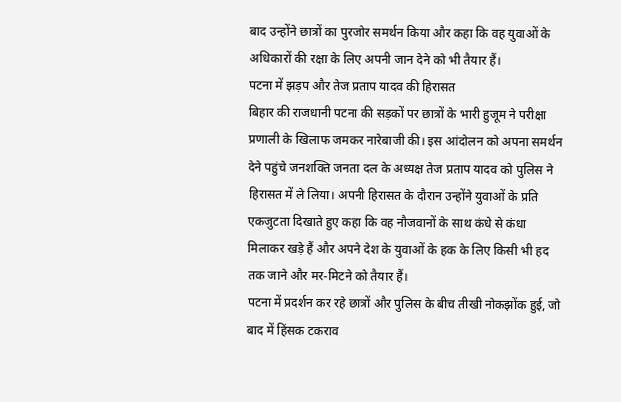बाद उन्होंने छात्रों का पुरजोर समर्थन किया और कहा कि वह युवाओं के अधिकारों की रक्षा के लिए अपनी जान देने को भी तैयार हैं।
पटना में झड़प और तेज प्रताप यादव की हिरासत
बिहार की राजधानी पटना की सड़कों पर छात्रों के भारी हुजूम ने परीक्षा प्रणाली के खिलाफ जमकर नारेबाजी की। इस आंदोलन को अपना समर्थन देने पहुंचे जनशक्ति जनता दल के अध्यक्ष तेज प्रताप यादव को पुलिस ने हिरासत में ले लिया। अपनी हिरासत के दौरान उन्होंने युवाओं के प्रति एकजुटता दिखाते हुए कहा कि वह नौजवानों के साथ कंधे से कंधा मिलाकर खड़े हैं और अपने देश के युवाओं के हक के लिए किसी भी हद तक जाने और मर-मिटने को तैयार हैं।
पटना में प्रदर्शन कर रहे छात्रों और पुलिस के बीच तीखी नोकझोंक हुई, जो बाद में हिंसक टकराव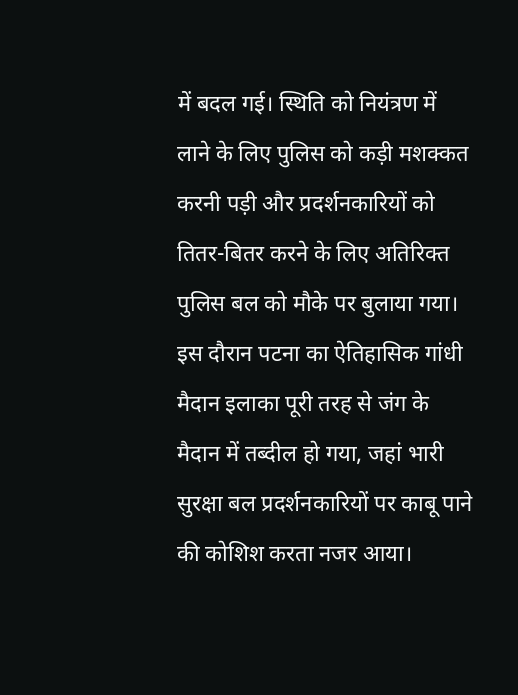में बदल गई। स्थिति को नियंत्रण में लाने के लिए पुलिस को कड़ी मशक्कत करनी पड़ी और प्रदर्शनकारियों को तितर-बितर करने के लिए अतिरिक्त पुलिस बल को मौके पर बुलाया गया। इस दौरान पटना का ऐतिहासिक गांधी मैदान इलाका पूरी तरह से जंग के मैदान में तब्दील हो गया, जहां भारी सुरक्षा बल प्रदर्शनकारियों पर काबू पाने की कोशिश करता नजर आया।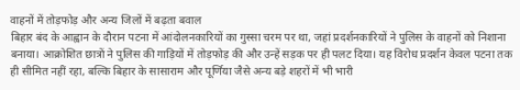वाहनों में तोड़फोड़ और अन्य जिलों में बढ़ता बवाल
बिहार बंद के आह्वान के दौरान पटना में आंदोलनकारियों का गुस्सा चरम पर था, जहां प्रदर्शनकारियों ने पुलिस के वाहनों को निशाना बनाया। आक्रोशित छात्रों ने पुलिस की गाड़ियों में तोड़फोड़ की और उन्हें सड़क पर ही पलट दिया। यह विरोध प्रदर्शन केवल पटना तक ही सीमित नहीं रहा, बल्कि बिहार के सासाराम और पूर्णिया जैसे अन्य बड़े शहरों में भी भारी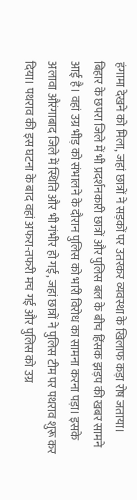हंगामा देखने को मिला, जहां छात्रों ने सड़कों पर उतरकर व्यवस्था के खिलाफ कड़ा रोष जताया।
बिहार के छपरा जिले में भी प्रदर्शनकारी छात्रों और पुलिस बल के बीच हिंसक झड़प की खबर सामने आई है। वहां उग्र भीड़ को संभालने के दौरान पुलिस को भारी विरोध का सामना करना पड़ा। इसके अलावा औरंगाबाद जिले में स्थिति और भी गंभीर हो गई, जहां छात्रों ने पुलिस टीम पर पथराव शुरू कर दिया। पथराव की इस घटना के बाद वहां अफरा-तफरी मच गई और पुलिस को उग्र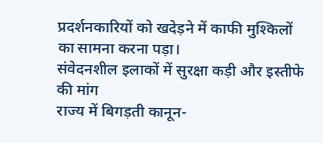प्रदर्शनकारियों को खदेड़ने में काफी मुश्किलों का सामना करना पड़ा।
संवेदनशील इलाकों में सुरक्षा कड़ी और इस्तीफे की मांग
राज्य में बिगड़ती कानून-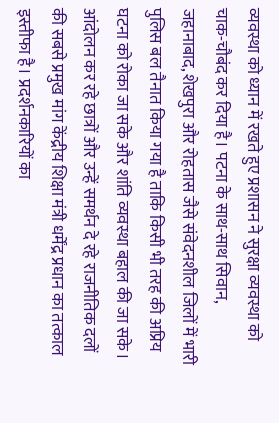व्यवस्था को ध्यान में रखते हुए प्रशासन ने सुरक्षा व्यवस्था को चाक-चौबंद कर दिया है। पटना के साथ-साथ सिवान, जहानाबाद, शेखपुरा और रोहतास जैसे संवेदनशील जिलों में भारी पुलिस बल तैनात किया गया है ताकि किसी भी तरह की अप्रिय घटना को रोका जा सके और शांति व्यवस्था बहाल की जा सके।
आंदोलन कर रहे छात्रों और उन्हें समर्थन दे रहे राजनीतिक दलों की सबसे प्रमुख मांग केंद्रीय शिक्षा मंत्री धर्मेंद्र प्रधान का तत्काल इस्तीफा है। प्रदर्शनकारियों का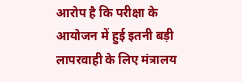आरोप है कि परीक्षा के आयोजन में हुई इतनी बड़ी लापरवाही के लिए मंत्रालय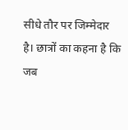सीधे तौर पर जिम्मेदार है। छात्रों का कहना है कि जब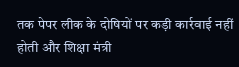तक पेपर लीक के दोषियों पर कड़ी कार्रवाई नहीं होती और शिक्षा मंत्री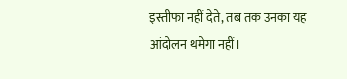इस्तीफा नहीं देते, तब तक उनका यह आंदोलन थमेगा नहीं।